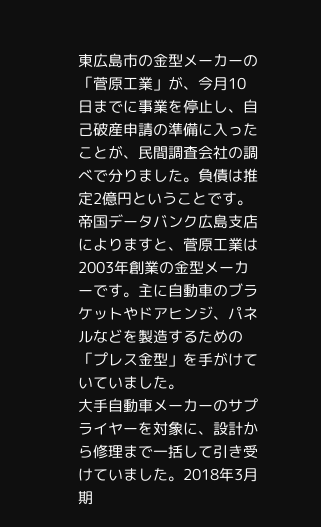東広島市の金型メーカーの「菅原工業」が、今月10日までに事業を停止し、自己破産申請の準備に入ったことが、民間調査会社の調べで分りました。負債は推定2億円ということです。
帝国データバンク広島支店によりますと、菅原工業は2003年創業の金型メーカーです。主に自動車のブラケットやドアヒンジ、パネルなどを製造するための「プレス金型」を手がけていていました。
大手自動車メーカーのサプライヤーを対象に、設計から修理まで一括して引き受けていました。2018年3月期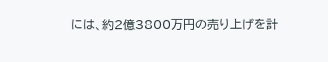には、約2億3800万円の売り上げを計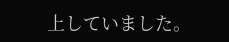上していました。